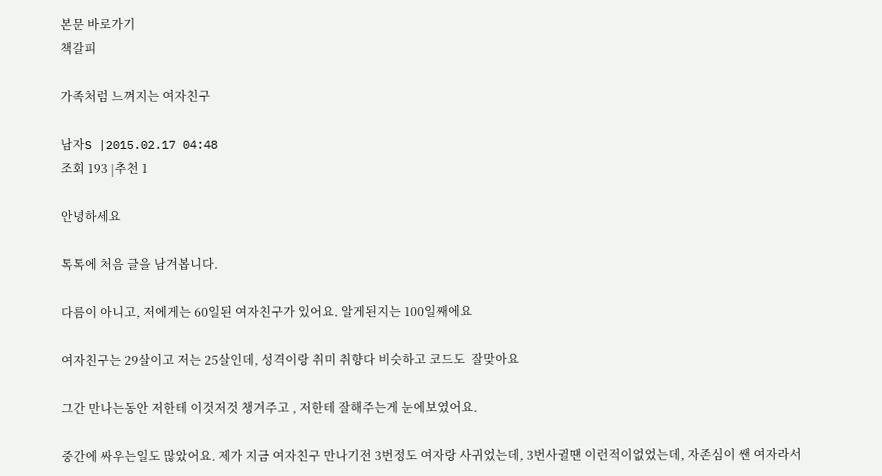본문 바로가기
책갈피

가족처럼 느껴지는 여자친구

남자S |2015.02.17 04:48
조회 193 |추천 1

안녕하세요

톡톡에 처음 글을 남겨봅니다.

다름이 아니고, 저에게는 60일된 여자친구가 있어요. 알게된지는 100일째에요

여자친구는 29살이고 저는 25살인데, 성격이랑 취미 취향다 비슷하고 코드도  잘맞아요

그간 만나는동안 저한테 이것저것 챙겨주고 , 저한테 잘해주는게 눈에보였어요.

중간에 싸우는일도 많았어요. 제가 지금 여자친구 만나기전 3번정도 여자랑 사귀었는데, 3번사귈떈 이런적이없었는데, 자존심이 쌘 여자라서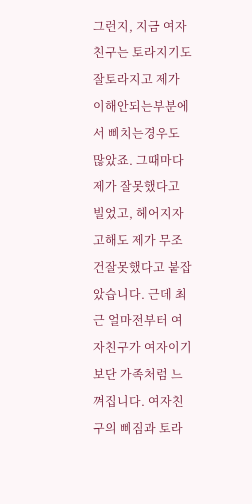그런지, 지금 여자친구는 토라지기도 잘토라지고 제가 이해안되는부분에서 삐치는경우도 많았죠. 그때마다 제가 잘못했다고 빌었고, 헤어지자고해도 제가 무조건잘못했다고 붙잡았습니다. 근데 최근 얼마전부터 여자친구가 여자이기보단 가족처럼 느껴집니다. 여자친구의 삐짐과 토라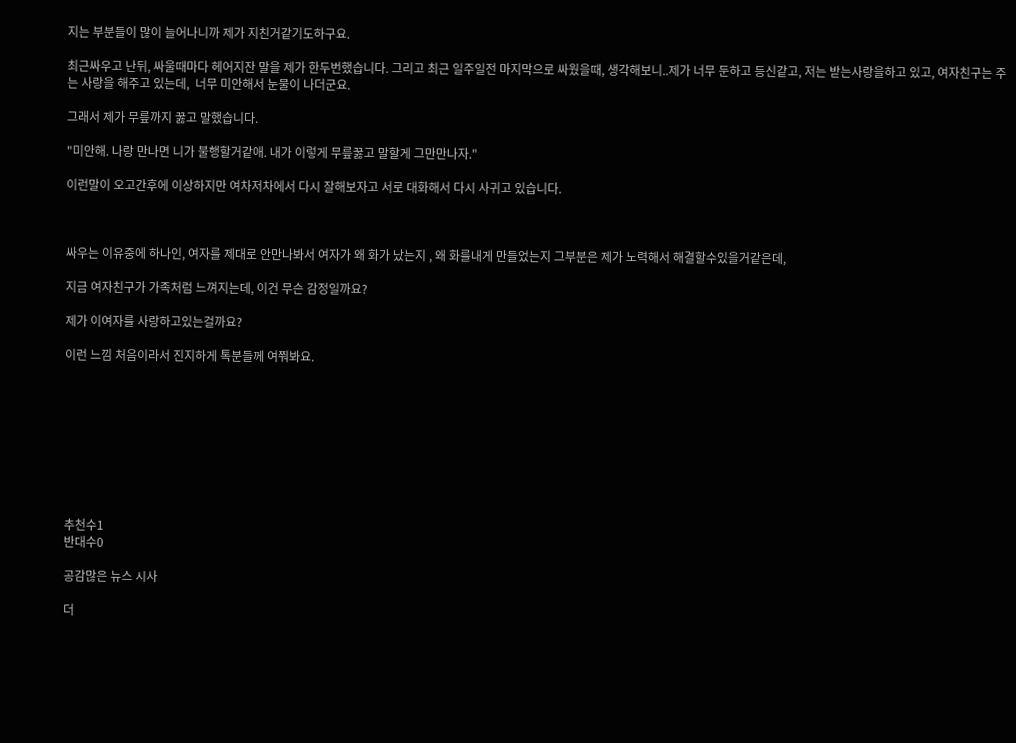지는 부분들이 많이 늘어나니까 제가 지친거같기도하구요.

최근싸우고 난뒤, 싸울때마다 헤어지잔 말을 제가 한두번했습니다. 그리고 최근 일주일전 마지막으로 싸웠을때, 생각해보니..제가 너무 둔하고 등신같고, 저는 받는사랑을하고 있고, 여자친구는 주는 사랑을 해주고 있는데,  너무 미안해서 눈물이 나더군요.

그래서 제가 무릎까지 꿇고 말했습니다.

"미안해. 나랑 만나면 니가 불행할거같애. 내가 이렇게 무릎꿇고 말할게 그만만나자."

이런말이 오고간후에 이상하지만 여차저차에서 다시 잘해보자고 서로 대화해서 다시 사귀고 있습니다.



싸우는 이유중에 하나인, 여자를 제대로 안만나봐서 여자가 왜 화가 났는지 , 왜 화를내게 만들었는지 그부분은 제가 노력해서 해결할수있을거같은데,

지금 여자친구가 가족처럼 느껴지는데, 이건 무슨 감정일까요?

제가 이여자를 사랑하고있는걸까요?

이런 느낌 처음이라서 진지하게 톡분들께 여쭤봐요.









추천수1
반대수0

공감많은 뉴스 시사

더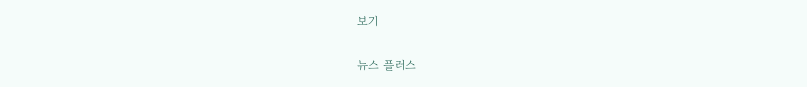보기

뉴스 플러스